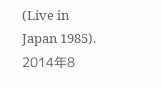(Live in Japan 1985).
2014年8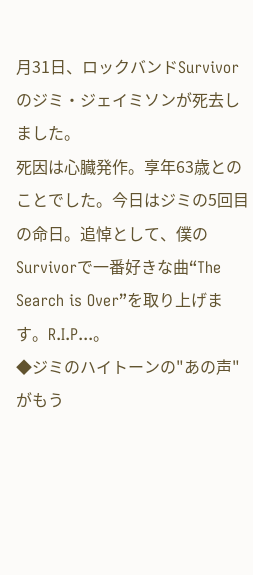月31日、ロックバンドSurvivorのジミ・ジェイミソンが死去しました。
死因は心臓発作。享年63歳とのことでした。今日はジミの5回目の命日。追悼として、僕のSurvivorで一番好きな曲“The Search is Over”を取り上げます。R.I.P...。
◆ジミのハイトーンの"あの声"がもう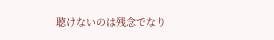聴けないのは残念でなり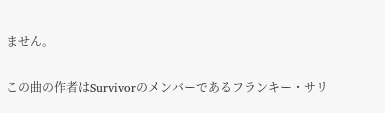ません。

この曲の作者はSurvivorのメンバーであるフランキー・サリ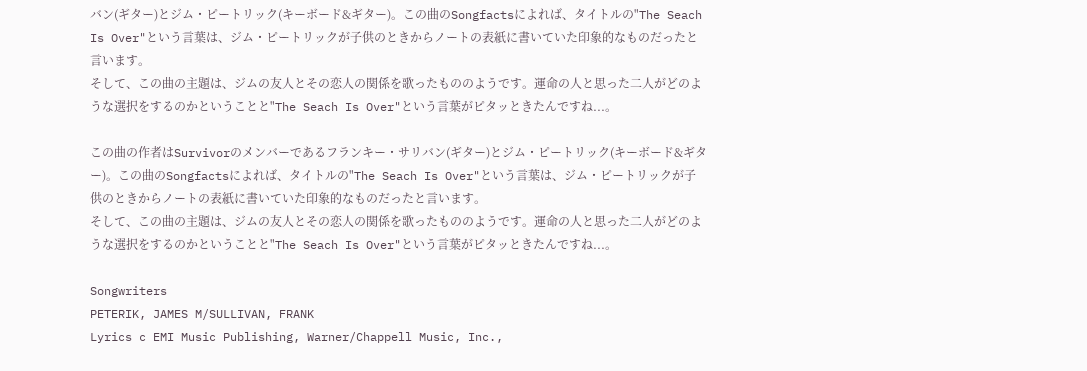バン(ギター)とジム・ピートリック(キーボード&ギター)。この曲のSongfactsによれば、タイトルの"The Seach Is Over"という言葉は、ジム・ピートリックが子供のときからノートの表紙に書いていた印象的なものだったと言います。
そして、この曲の主題は、ジムの友人とその恋人の関係を歌ったもののようです。運命の人と思った二人がどのような選択をするのかということと"The Seach Is Over"という言葉がピタッときたんですね...。

この曲の作者はSurvivorのメンバーであるフランキー・サリバン(ギター)とジム・ピートリック(キーボード&ギター)。この曲のSongfactsによれば、タイトルの"The Seach Is Over"という言葉は、ジム・ピートリックが子供のときからノートの表紙に書いていた印象的なものだったと言います。
そして、この曲の主題は、ジムの友人とその恋人の関係を歌ったもののようです。運命の人と思った二人がどのような選択をするのかということと"The Seach Is Over"という言葉がピタッときたんですね...。

Songwriters
PETERIK, JAMES M/SULLIVAN, FRANK
Lyrics c EMI Music Publishing, Warner/Chappell Music, Inc.,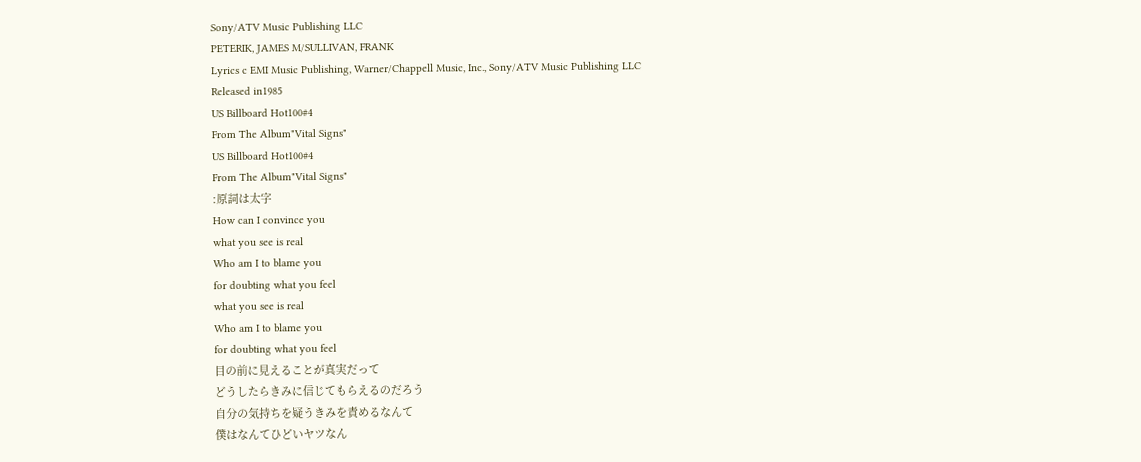Sony/ATV Music Publishing LLC
PETERIK, JAMES M/SULLIVAN, FRANK
Lyrics c EMI Music Publishing, Warner/Chappell Music, Inc., Sony/ATV Music Publishing LLC
Released in1985
US Billboard Hot100#4
From The Album"Vital Signs"
US Billboard Hot100#4
From The Album"Vital Signs"
:原詞は太字
How can I convince you
what you see is real
Who am I to blame you
for doubting what you feel
what you see is real
Who am I to blame you
for doubting what you feel
目の前に見えることが真実だって
どうしたらきみに信じてもらえるのだろう
自分の気持ちを疑うきみを責めるなんて
僕はなんてひどいヤツなん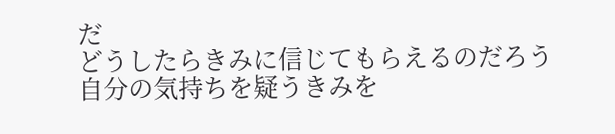だ
どうしたらきみに信じてもらえるのだろう
自分の気持ちを疑うきみを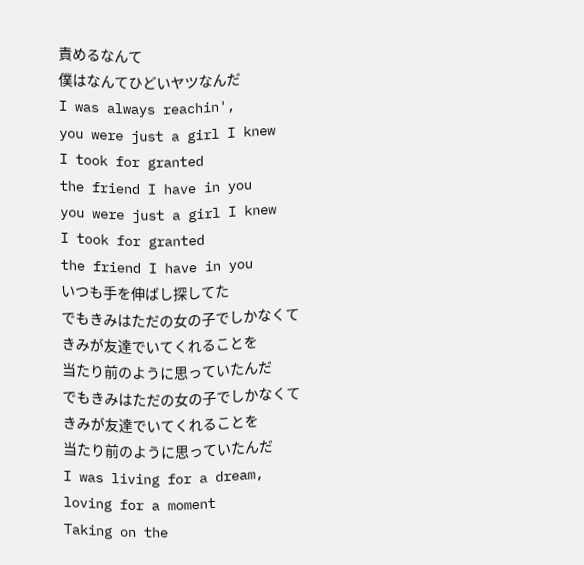責めるなんて
僕はなんてひどいヤツなんだ
I was always reachin',
you were just a girl I knew
I took for granted
the friend I have in you
you were just a girl I knew
I took for granted
the friend I have in you
いつも手を伸ばし探してた
でもきみはただの女の子でしかなくて
きみが友達でいてくれることを
当たり前のように思っていたんだ
でもきみはただの女の子でしかなくて
きみが友達でいてくれることを
当たり前のように思っていたんだ
I was living for a dream,
loving for a moment
Taking on the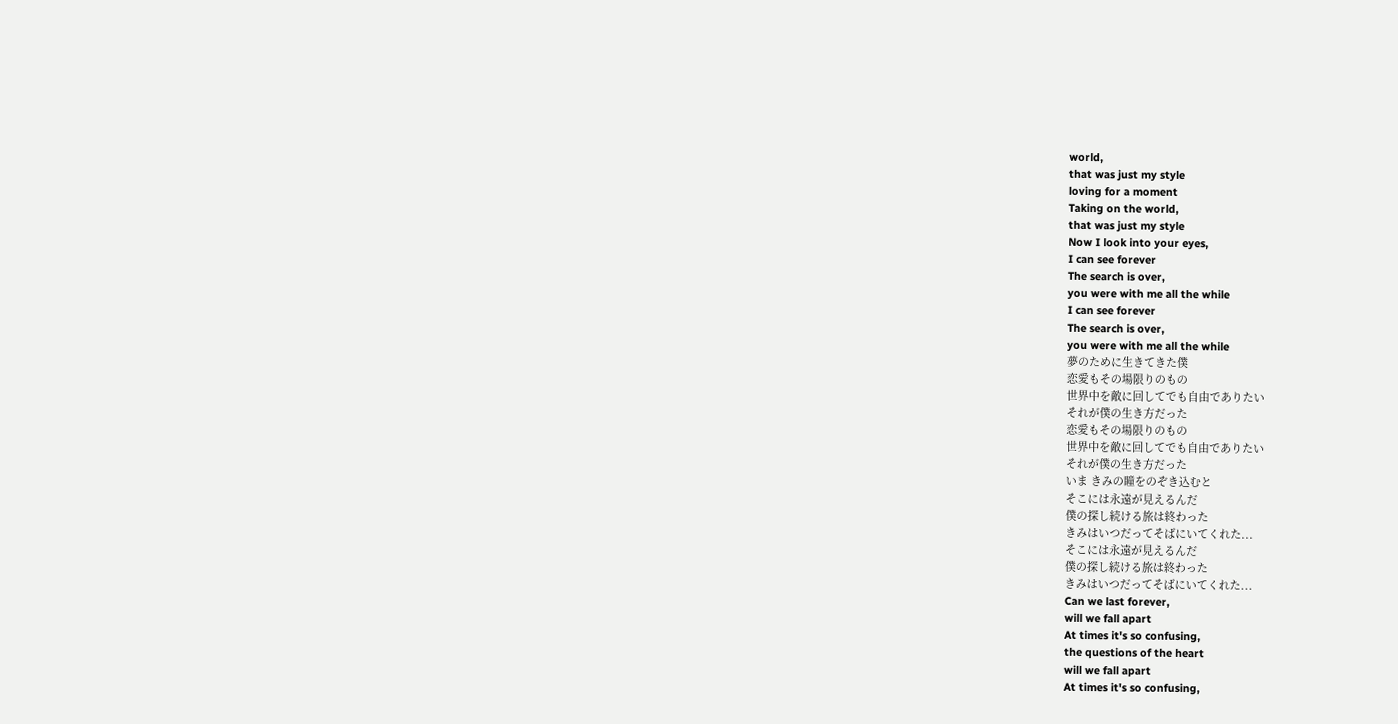world,
that was just my style
loving for a moment
Taking on the world,
that was just my style
Now I look into your eyes,
I can see forever
The search is over,
you were with me all the while
I can see forever
The search is over,
you were with me all the while
夢のために生きてきた僕
恋愛もその場限りのもの
世界中を敵に回してでも自由でありたい
それが僕の生き方だった
恋愛もその場限りのもの
世界中を敵に回してでも自由でありたい
それが僕の生き方だった
いま きみの瞳をのぞき込むと
そこには永遠が見えるんだ
僕の探し続ける旅は終わった
きみはいつだってそばにいてくれた...
そこには永遠が見えるんだ
僕の探し続ける旅は終わった
きみはいつだってそばにいてくれた...
Can we last forever,
will we fall apart
At times it's so confusing,
the questions of the heart
will we fall apart
At times it's so confusing,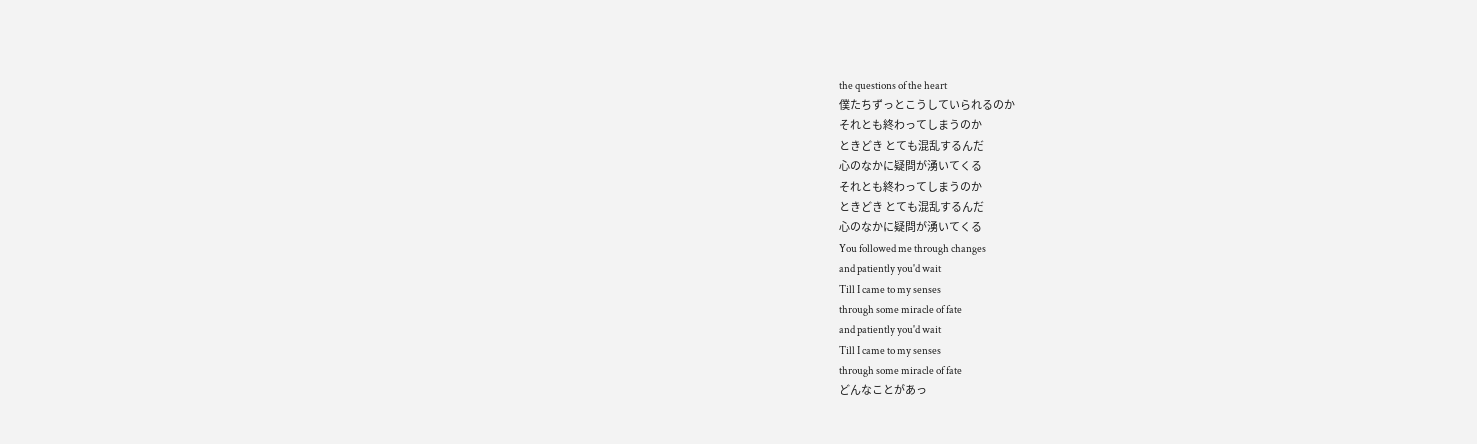the questions of the heart
僕たちずっとこうしていられるのか
それとも終わってしまうのか
ときどき とても混乱するんだ
心のなかに疑問が湧いてくる
それとも終わってしまうのか
ときどき とても混乱するんだ
心のなかに疑問が湧いてくる
You followed me through changes
and patiently you'd wait
Till I came to my senses
through some miracle of fate
and patiently you'd wait
Till I came to my senses
through some miracle of fate
どんなことがあっ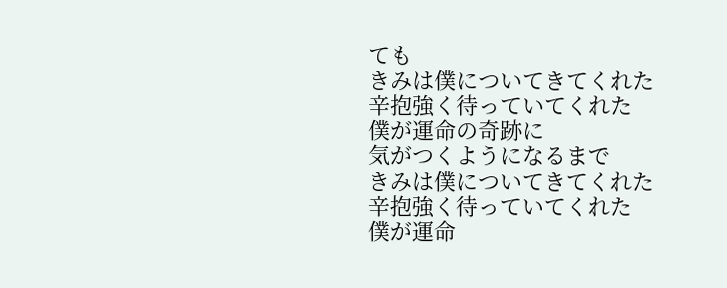ても
きみは僕についてきてくれた
辛抱強く待っていてくれた
僕が運命の奇跡に
気がつくようになるまで
きみは僕についてきてくれた
辛抱強く待っていてくれた
僕が運命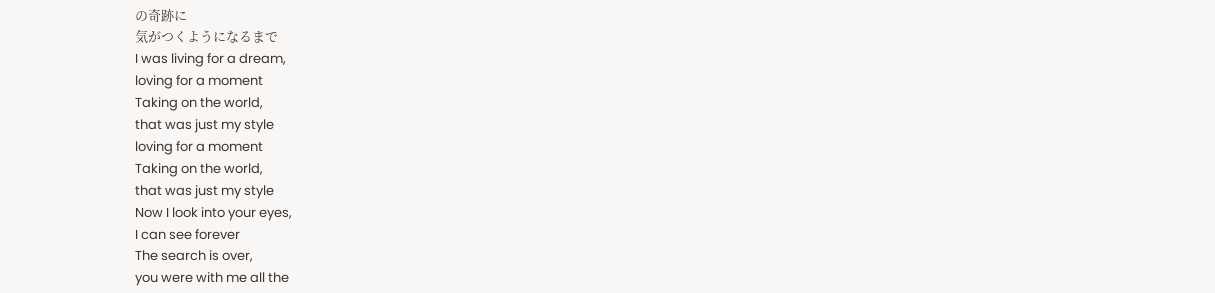の奇跡に
気がつくようになるまで
I was living for a dream,
loving for a moment
Taking on the world,
that was just my style
loving for a moment
Taking on the world,
that was just my style
Now I look into your eyes,
I can see forever
The search is over,
you were with me all the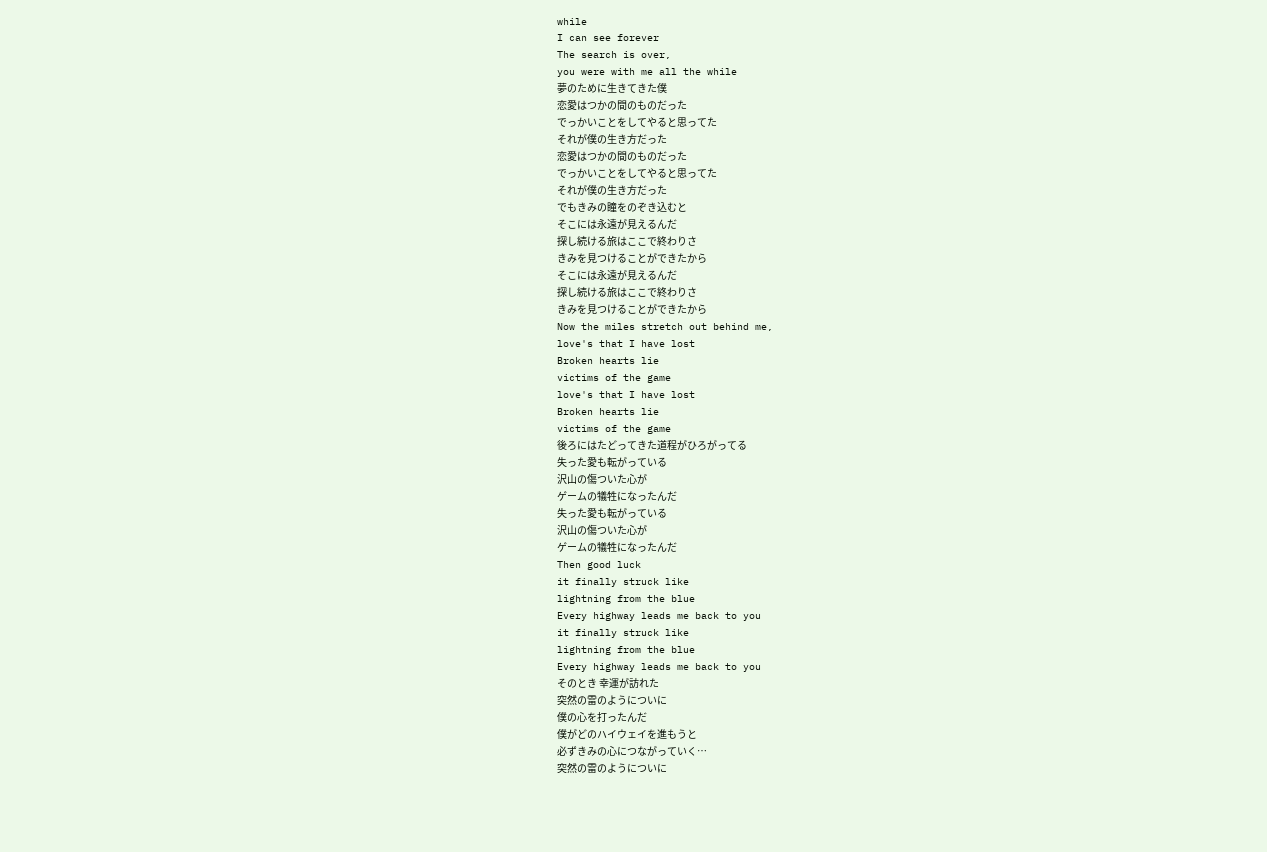while
I can see forever
The search is over,
you were with me all the while
夢のために生きてきた僕
恋愛はつかの間のものだった
でっかいことをしてやると思ってた
それが僕の生き方だった
恋愛はつかの間のものだった
でっかいことをしてやると思ってた
それが僕の生き方だった
でもきみの瞳をのぞき込むと
そこには永遠が見えるんだ
探し続ける旅はここで終わりさ
きみを見つけることができたから
そこには永遠が見えるんだ
探し続ける旅はここで終わりさ
きみを見つけることができたから
Now the miles stretch out behind me,
love's that I have lost
Broken hearts lie
victims of the game
love's that I have lost
Broken hearts lie
victims of the game
後ろにはたどってきた道程がひろがってる
失った愛も転がっている
沢山の傷ついた心が
ゲームの犠牲になったんだ
失った愛も転がっている
沢山の傷ついた心が
ゲームの犠牲になったんだ
Then good luck
it finally struck like
lightning from the blue
Every highway leads me back to you
it finally struck like
lightning from the blue
Every highway leads me back to you
そのとき 幸運が訪れた
突然の雷のようについに
僕の心を打ったんだ
僕がどのハイウェイを進もうと
必ずきみの心につながっていく…
突然の雷のようについに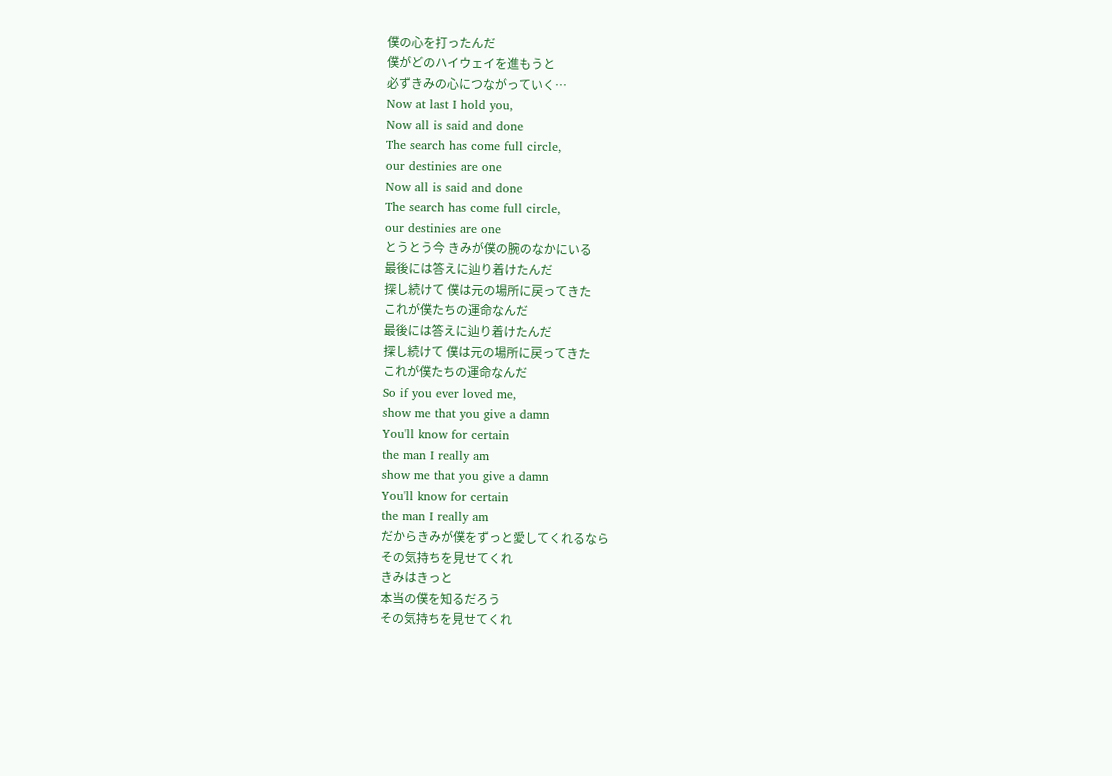僕の心を打ったんだ
僕がどのハイウェイを進もうと
必ずきみの心につながっていく…
Now at last I hold you,
Now all is said and done
The search has come full circle,
our destinies are one
Now all is said and done
The search has come full circle,
our destinies are one
とうとう今 きみが僕の腕のなかにいる
最後には答えに辿り着けたんだ
探し続けて 僕は元の場所に戻ってきた
これが僕たちの運命なんだ
最後には答えに辿り着けたんだ
探し続けて 僕は元の場所に戻ってきた
これが僕たちの運命なんだ
So if you ever loved me,
show me that you give a damn
You'll know for certain
the man I really am
show me that you give a damn
You'll know for certain
the man I really am
だからきみが僕をずっと愛してくれるなら
その気持ちを見せてくれ
きみはきっと
本当の僕を知るだろう
その気持ちを見せてくれ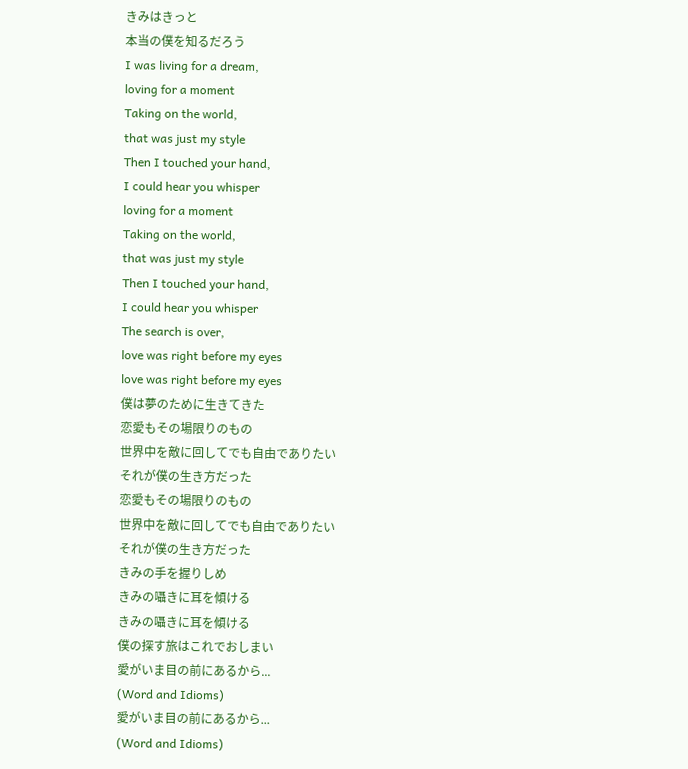きみはきっと
本当の僕を知るだろう
I was living for a dream,
loving for a moment
Taking on the world,
that was just my style
Then I touched your hand,
I could hear you whisper
loving for a moment
Taking on the world,
that was just my style
Then I touched your hand,
I could hear you whisper
The search is over,
love was right before my eyes
love was right before my eyes
僕は夢のために生きてきた
恋愛もその場限りのもの
世界中を敵に回してでも自由でありたい
それが僕の生き方だった
恋愛もその場限りのもの
世界中を敵に回してでも自由でありたい
それが僕の生き方だった
きみの手を握りしめ
きみの囁きに耳を傾ける
きみの囁きに耳を傾ける
僕の探す旅はこれでおしまい
愛がいま目の前にあるから...
(Word and Idioms)
愛がいま目の前にあるから...
(Word and Idioms)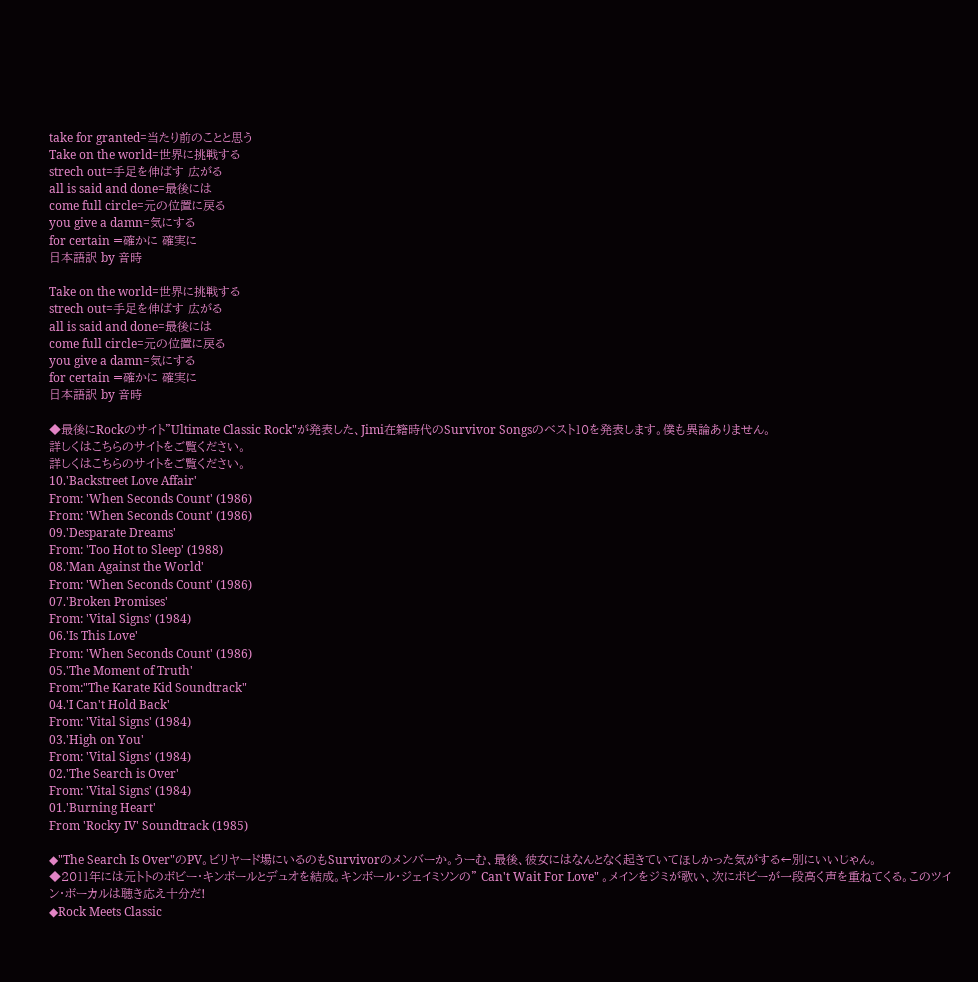take for granted=当たり前のことと思う
Take on the world=世界に挑戦する
strech out=手足を伸ばす 広がる
all is said and done=最後には
come full circle=元の位置に戻る
you give a damn=気にする
for certain =確かに 確実に
日本語訳 by 音時

Take on the world=世界に挑戦する
strech out=手足を伸ばす 広がる
all is said and done=最後には
come full circle=元の位置に戻る
you give a damn=気にする
for certain =確かに 確実に
日本語訳 by 音時

◆最後にRockのサイト"Ultimate Classic Rock"が発表した、Jimi在籍時代のSurvivor Songsのベスト10を発表します。僕も異論ありません。
詳しくはこちらのサイトをご覧ください。
詳しくはこちらのサイトをご覧ください。
10.'Backstreet Love Affair'
From: 'When Seconds Count' (1986)
From: 'When Seconds Count' (1986)
09.'Desparate Dreams'
From: 'Too Hot to Sleep' (1988)
08.'Man Against the World'
From: 'When Seconds Count' (1986)
07.'Broken Promises'
From: 'Vital Signs' (1984)
06.'Is This Love'
From: 'When Seconds Count' (1986)
05.'The Moment of Truth'
From:"The Karate Kid Soundtrack"
04.'I Can't Hold Back'
From: 'Vital Signs' (1984)
03.'High on You'
From: 'Vital Signs' (1984)
02.'The Search is Over'
From: 'Vital Signs' (1984)
01.'Burning Heart'
From 'Rocky IV' Soundtrack (1985)

◆"The Search Is Over"のPV。ビリヤード場にいるのもSurvivorのメンバーか。うーむ、最後、彼女にはなんとなく起きていてほしかった気がする←別にいいじゃん。
◆2011年には元トトのボビー・キンボールとデュオを結成。キンボール・ジェイミソンの" Can't Wait For Love" 。メインをジミが歌い、次にボビーが一段高く声を重ねてくる。このツイン・ボーカルは聴き応え十分だ!
◆Rock Meets Classic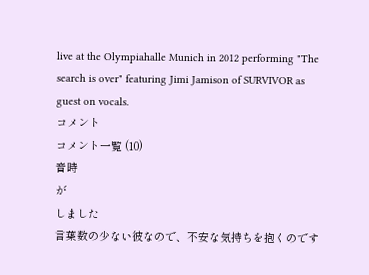live at the Olympiahalle Munich in 2012 performing "The search is over" featuring Jimi Jamison of SURVIVOR as guest on vocals.
コメント
コメント一覧 (10)
音時
が
しました
言葉数の少ない彼なので、不安な気持ちを抱くのです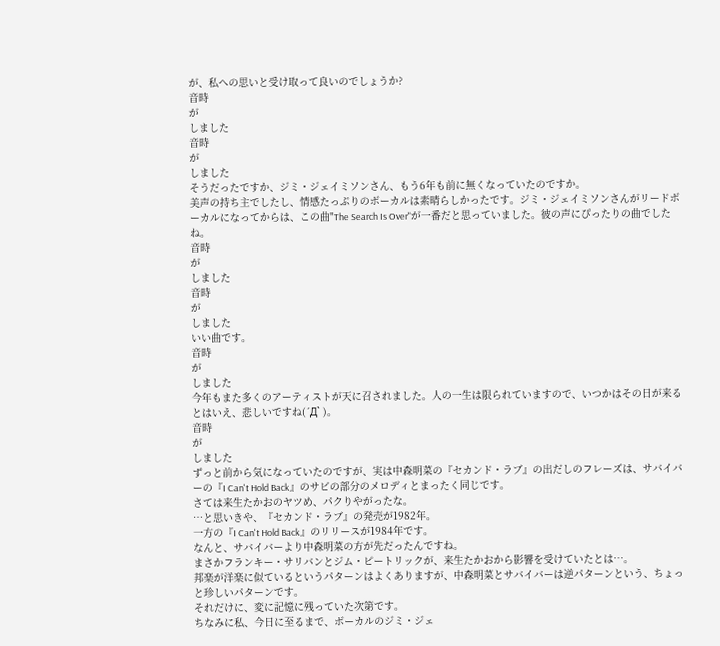が、私への思いと受け取って良いのでしょうか?
音時
が
しました
音時
が
しました
そうだったですか、ジミ・ジェイミソンさん、もう6年も前に無くなっていたのですか。
美声の持ち主でしたし、情感たっぷりのボーカルは素晴らしかったです。ジミ・ジェイミソンさんがリードボーカルになってからは、この曲"The Search Is Over"が一番だと思っていました。彼の声にぴったりの曲でしたね。
音時
が
しました
音時
が
しました
いい曲です。
音時
が
しました
今年もまた多くのアーティストが天に召されました。人の一生は限られていますので、いつかはその日が来るとはいえ、悲しいですね(´Д` )。
音時
が
しました
ずっと前から気になっていたのですが、実は中森明菜の『セカンド・ラブ』の出だしのフレーズは、サバイバーの『I Can't Hold Back』のサビの部分のメロディとまったく同じです。
さては来生たかおのヤツめ、パクりやがったな。
…と思いきや、『セカンド・ラブ』の発売が1982年。
一方の『I Can't Hold Back』のリリースが1984年です。
なんと、サバイバーより中森明菜の方が先だったんですね。
まさかフランキー・サリバンとジム・ピートリックが、来生たかおから影響を受けていたとは…。
邦楽が洋楽に似ているというパターンはよくありますが、中森明菜とサバイバーは逆パターンという、ちょっと珍しいパターンです。
それだけに、変に記憶に残っていた次第です。
ちなみに私、今日に至るまで、ボーカルのジミ・ジェ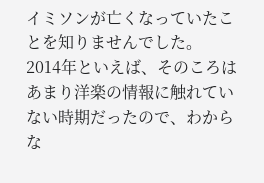イミソンが亡くなっていたことを知りませんでした。
2014年といえば、そのころはあまり洋楽の情報に触れていない時期だったので、わからな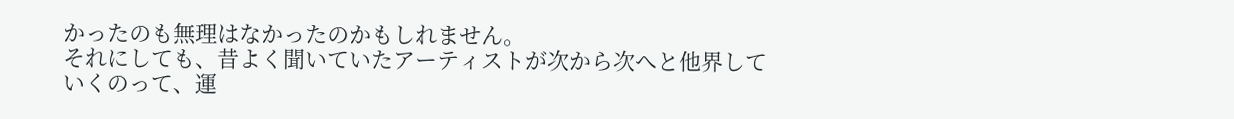かったのも無理はなかったのかもしれません。
それにしても、昔よく聞いていたアーティストが次から次へと他界していくのって、運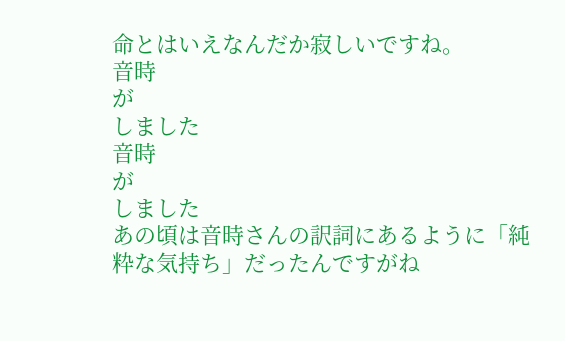命とはいえなんだか寂しいですね。
音時
が
しました
音時
が
しました
あの頃は音時さんの訳詞にあるように「純粋な気持ち」だったんですがね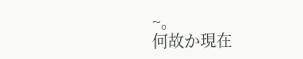~。
何故か現在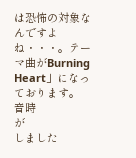は恐怖の対象なんですよね・・・。テーマ曲がBurning Heart」になっております。
音時
が
しました